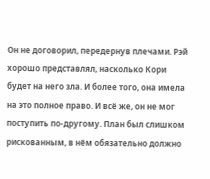Он не договорил, передернув плечами. Рэй хорошо представлял, насколько Кори будет на него зла. И более того, она имела на это полное право. И всё же, он не мог поступить по-другому. План был слишком рискованным, в нём обязательно должно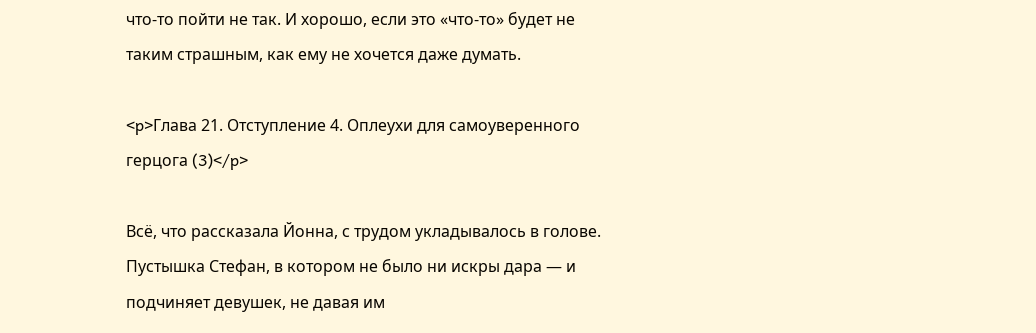что-то пойти не так. И хорошо, если это «что-то» будет не таким страшным, как ему не хочется даже думать.

<p>Глава 21. Отступление 4. Оплеухи для самоуверенного герцога (3)</p>

Всё, что рассказала Йонна, с трудом укладывалось в голове. Пустышка Стефан, в котором не было ни искры дара — и подчиняет девушек, не давая им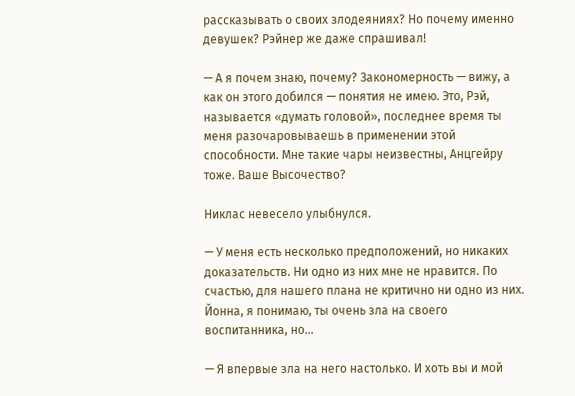рассказывать о своих злодеяниях? Но почему именно девушек? Рэйнер же даже спрашивал!

— А я почем знаю, почему? Закономерность — вижу, а как он этого добился — понятия не имею. Это, Рэй, называется «думать головой», последнее время ты меня разочаровываешь в применении этой способности. Мне такие чары неизвестны, Анцгейру тоже. Ваше Высочество?

Никлас невесело улыбнулся.

— У меня есть несколько предположений, но никаких доказательств. Ни одно из них мне не нравится. По счастью, для нашего плана не критично ни одно из них. Йонна, я понимаю, ты очень зла на своего воспитанника, но…

— Я впервые зла на него настолько. И хоть вы и мой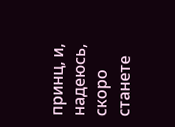принц, и, надеюсь, скоро станете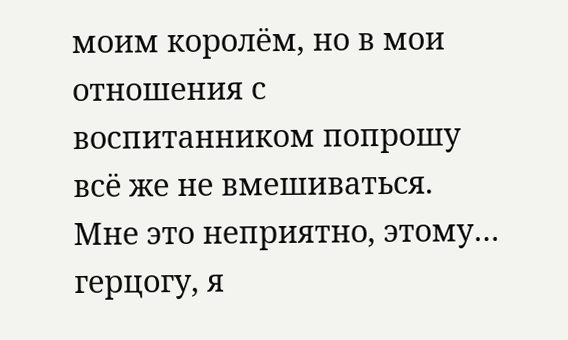моим королём, но в мои отношения с воспитанником попрошу всё же не вмешиваться. Мне это неприятно, этому… герцогу, я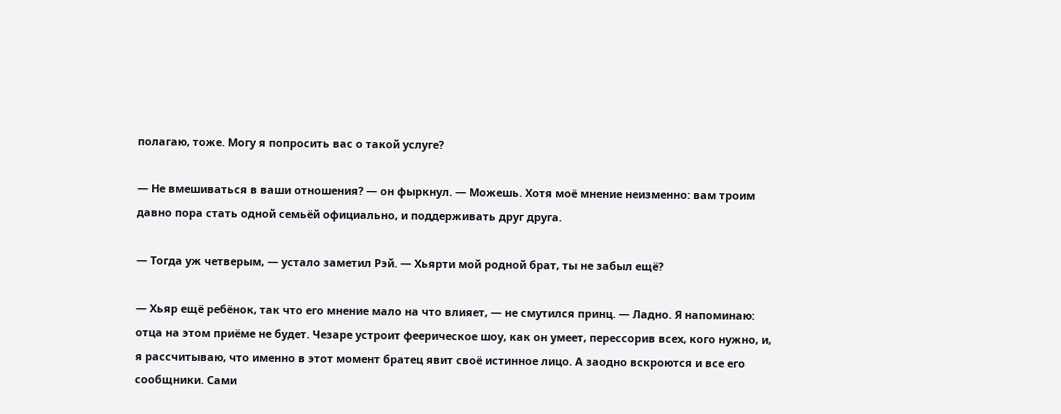полагаю, тоже. Могу я попросить вас о такой услуге?

— Не вмешиваться в ваши отношения? — он фыркнул. — Можешь. Хотя моё мнение неизменно: вам троим давно пора стать одной семьёй официально, и поддерживать друг друга.

— Тогда уж четверым, — устало заметил Рэй. — Хьярти мой родной брат, ты не забыл ещё?

— Хьяр ещё ребёнок, так что его мнение мало на что влияет, — не смутился принц. — Ладно. Я напоминаю: отца на этом приёме не будет. Чезаре устроит феерическое шоу, как он умеет, перессорив всех, кого нужно, и, я рассчитываю, что именно в этот момент братец явит своё истинное лицо. А заодно вскроются и все его сообщники. Сами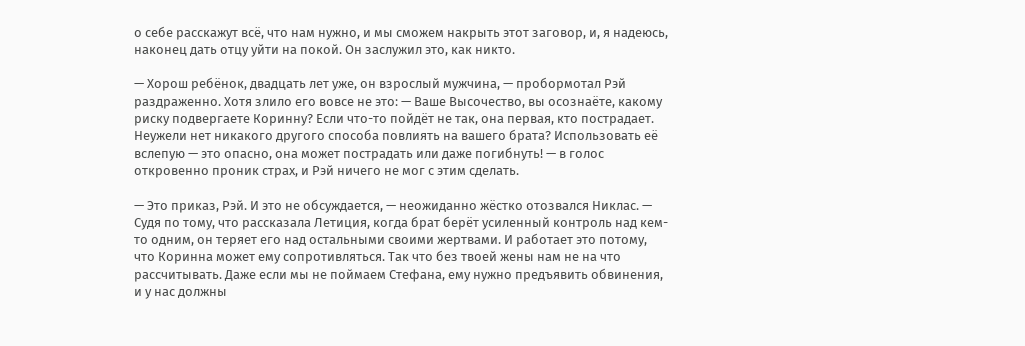о себе расскажут всё, что нам нужно, и мы сможем накрыть этот заговор, и, я надеюсь, наконец дать отцу уйти на покой. Он заслужил это, как никто.

— Хорош ребёнок, двадцать лет уже, он взрослый мужчина, — пробормотал Рэй раздраженно. Хотя злило его вовсе не это: — Ваше Высочество, вы осознаёте, какому риску подвергаете Коринну? Если что-то пойдёт не так, она первая, кто пострадает. Неужели нет никакого другого способа повлиять на вашего брата? Использовать её вслепую — это опасно, она может пострадать или даже погибнуть! — в голос откровенно проник страх, и Рэй ничего не мог с этим сделать.

— Это приказ, Рэй. И это не обсуждается, — неожиданно жёстко отозвался Никлас. — Судя по тому, что рассказала Летиция, когда брат берёт усиленный контроль над кем-то одним, он теряет его над остальными своими жертвами. И работает это потому, что Коринна может ему сопротивляться. Так что без твоей жены нам не на что рассчитывать. Даже если мы не поймаем Стефана, ему нужно предъявить обвинения, и у нас должны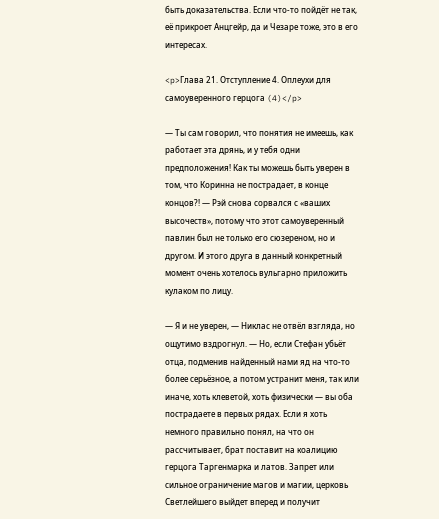быть доказательства. Если что-то пойдёт не так, её прикроет Анцгейр, да и Чезаре тоже, это в его интересах.

<p>Глава 21. Отступление 4. Оплеухи для самоуверенного герцога (4)</p>

— Ты сам говорил, что понятия не имеешь, как работает эта дрянь, и у тебя одни предположения! Как ты можешь быть уверен в том, что Коринна не пострадает, в конце концов?! — Рэй снова сорвался с «ваших высочеств», потому что этот самоуверенный павлин был не только его сюзереном, но и другом. И этого друга в данный конкретный момент очень хотелось вульгарно приложить кулаком по лицу.

— Я и не уверен, — Никлас не отвёл взгляда, но ощутимо вздрогнул. — Но, если Стефан убьёт отца, подменив найденный нами яд на что-то более серьёзное, а потом устранит меня, так или иначе, хоть клеветой, хоть физически — вы оба пострадаете в первых рядах. Если я хоть немного правильно понял, на что он рассчитывает, брат поставит на коалицию герцога Таргенмарка и латов. Запрет или сильное ограничение магов и магии, церковь Светлейшего выйдет вперед и получит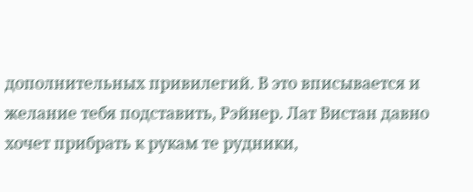дополнительных привилегий. В это вписывается и желание тебя подставить, Рэйнер. Лат Вистан давно хочет прибрать к рукам те рудники,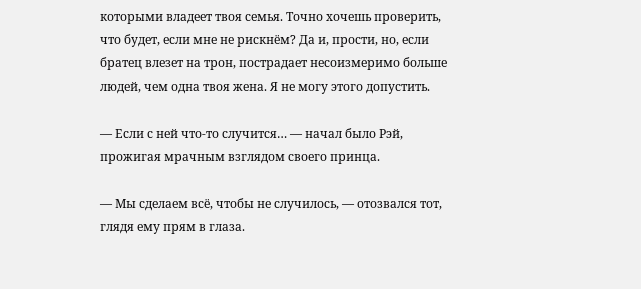которыми владеет твоя семья. Точно хочешь проверить, что будет, если мне не рискнём? Да и, прости, но, если братец влезет на трон, пострадает несоизмеримо больше людей, чем одна твоя жена. Я не могу этого допустить.

— Если с ней что-то случится… — начал было Рэй, прожигая мрачным взглядом своего принца.

— Мы сделаем всё, чтобы не случилось, — отозвался тот, глядя ему прям в глаза.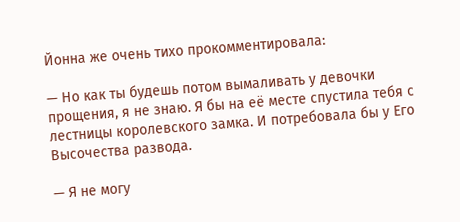Йонна же очень тихо прокомментировала:

— Но как ты будешь потом вымаливать у девочки прощения, я не знаю. Я бы на её месте спустила тебя с лестницы королевского замка. И потребовала бы у Его Высочества развода.

— Я не могу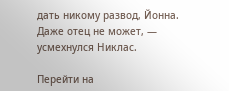дать никому развод, Йонна. Даже отец не может, — усмехнулся Никлас.

Перейти на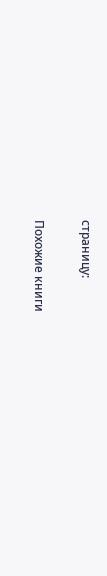страницу:

Похожие книги